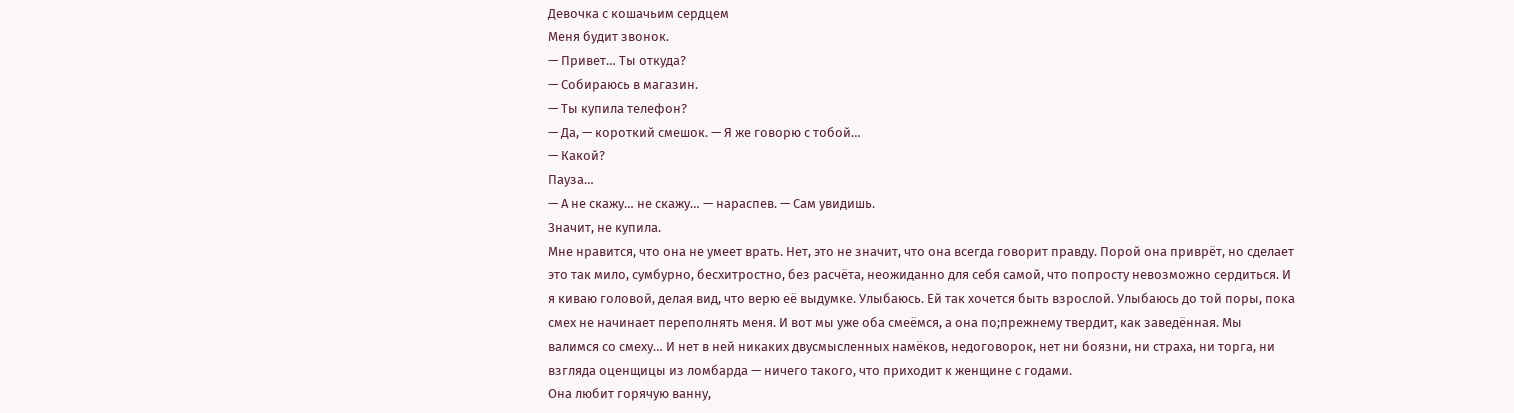Девочка с кошачьим сердцем
Меня будит звонок.
— Привет… Ты откуда?
— Собираюсь в магазин.
— Ты купила телефон?
— Да, — короткий смешок. — Я же говорю с тобой…
— Какой?
Пауза…
— А не скажу… не скажу… — нараспев. — Сам увидишь.
Значит, не купила.
Мне нравится, что она не умеет врать. Нет, это не значит, что она всегда говорит правду. Порой она приврёт, но сделает это так мило, сумбурно, бесхитростно, без расчёта, неожиданно для себя самой, что попросту невозможно сердиться. И я киваю головой, делая вид, что верю её выдумке. Улыбаюсь. Ей так хочется быть взрослой. Улыбаюсь до той поры, пока смех не начинает переполнять меня. И вот мы уже оба смеёмся, а она по;прежнему твердит, как заведённая. Мы валимся со смеху… И нет в ней никаких двусмысленных намёков, недоговорок, нет ни боязни, ни страха, ни торга, ни взгляда оценщицы из ломбарда — ничего такого, что приходит к женщине с годами.
Она любит горячую ванну,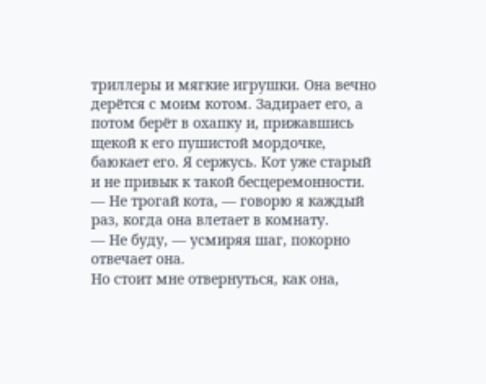триллеры и мягкие игрушки. Она вечно дерётся с моим котом. Задирает его, а потом берёт в охапку и, прижавшись щекой к его пушистой мордочке, баюкает его. Я сержусь. Кот уже старый и не привык к такой бесцеремонности.
— Не трогай кота, — говорю я каждый раз, когда она влетает в комнату.
— Не буду, — усмиряя шаг, покорно отвечает она.
Но стоит мне отвернуться, как она,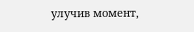улучив момент,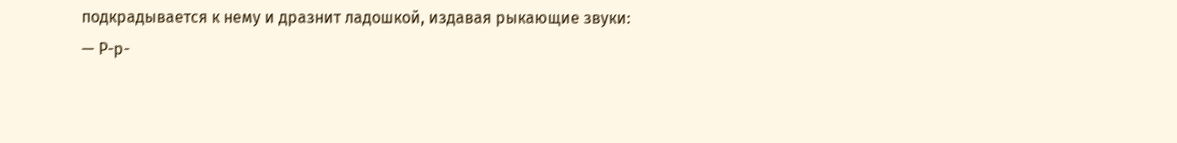подкрадывается к нему и дразнит ладошкой, издавая рыкающие звуки:
— Р-р-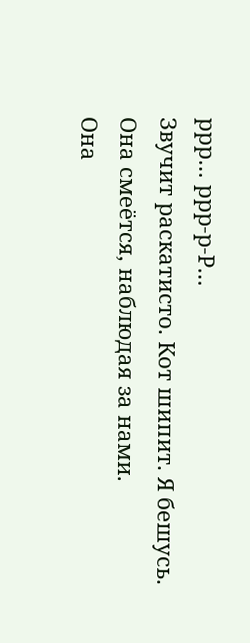ррр… ррр-р-Р…
Звучит раскатисто. Кот шипит. Я бешусь. Она смеётся, наблюдая за нами.
Она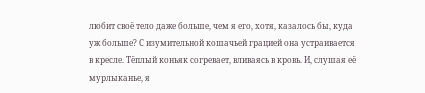любит своё тело даже больше, чем я его, хотя, казалось бы, куда уж больше? С изумительной кошачьей грацией она устраивается в кресле. Тёплый коньяк согревает, вливаясь в кровь. И, слушая её мурлыканье, я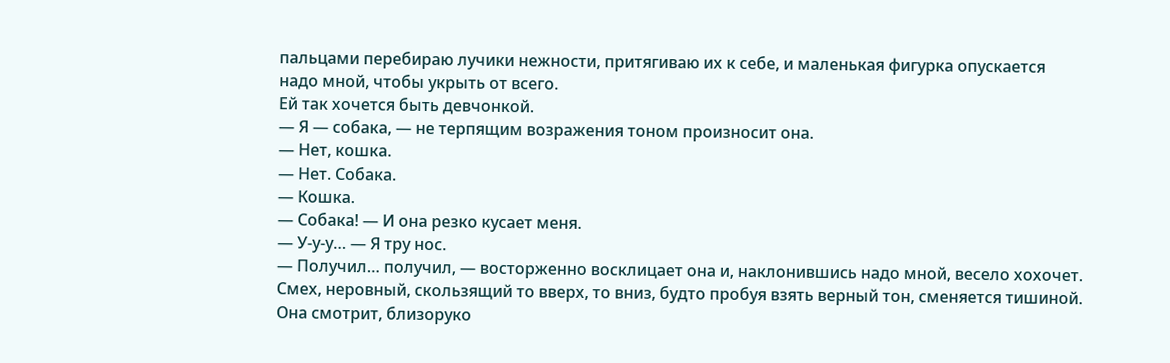пальцами перебираю лучики нежности, притягиваю их к себе, и маленькая фигурка опускается надо мной, чтобы укрыть от всего.
Ей так хочется быть девчонкой.
— Я — собака, — не терпящим возражения тоном произносит она.
— Нет, кошка.
— Нет. Собака.
— Кошка.
— Собака! — И она резко кусает меня.
— У-у-у… — Я тру нос.
— Получил… получил, — восторженно восклицает она и, наклонившись надо мной, весело хохочет.
Смех, неровный, скользящий то вверх, то вниз, будто пробуя взять верный тон, сменяется тишиной. Она смотрит, близоруко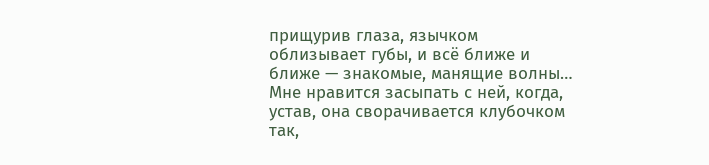прищурив глаза, язычком облизывает губы, и всё ближе и ближе — знакомые, манящие волны…
Мне нравится засыпать с ней, когда, устав, она сворачивается клубочком так,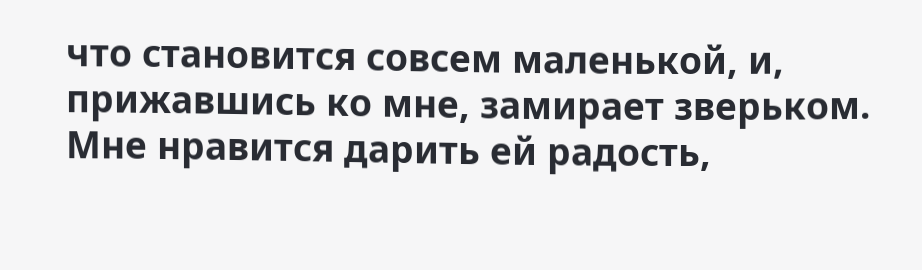что становится совсем маленькой, и, прижавшись ко мне, замирает зверьком. Мне нравится дарить ей радость,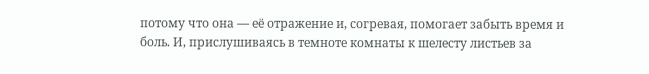потому что она — её отражение и, согревая, помогает забыть время и боль. И, прислушиваясь в темноте комнаты к шелесту листьев за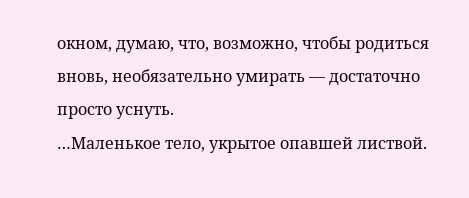окном, думаю, что, возможно, чтобы родиться вновь, необязательно умирать — достаточно просто уснуть.
…Маленькое тело, укрытое опавшей листвой.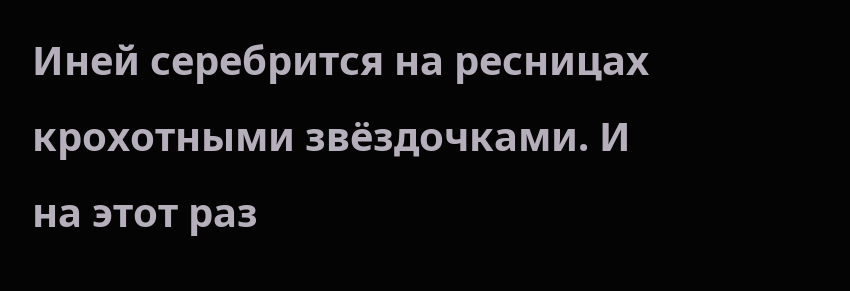Иней серебрится на ресницах крохотными звёздочками. И на этот раз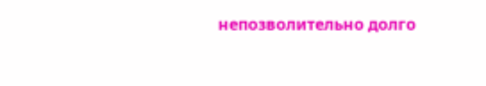непозволительно долго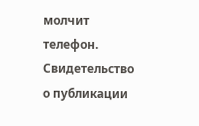молчит телефон.
Свидетельство о публикации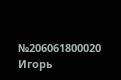№206061800020
Игорь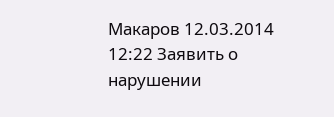Макаров 12.03.2014 12:22 Заявить о нарушении